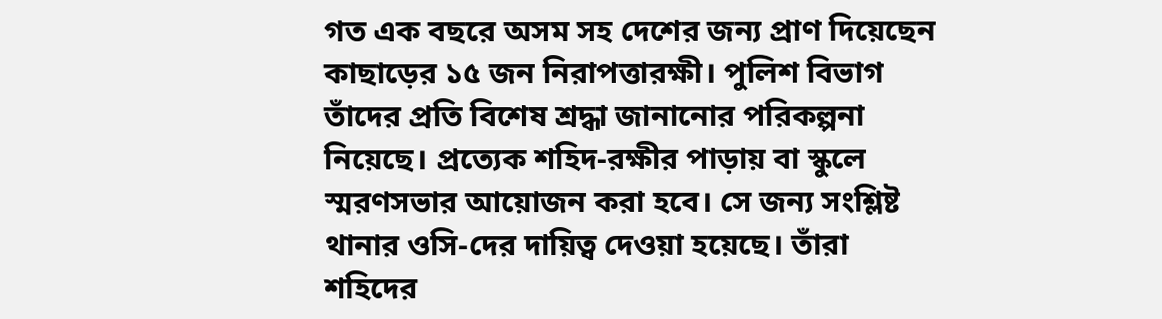গত এক বছরে অসম সহ দেশের জন্য প্রাণ দিয়েছেন কাছাড়ের ১৫ জন নিরাপত্তারক্ষী। পুলিশ বিভাগ তাঁদের প্রতি বিশেষ শ্রদ্ধা জানানোর পরিকল্পনা নিয়েছে। প্রত্যেক শহিদ-রক্ষীর পাড়ায় বা স্কুলে স্মরণসভার আয়োজন করা হবে। সে জন্য সংশ্লিষ্ট থানার ওসি-দের দায়িত্ব দেওয়া হয়েছে। তাঁরা শহিদের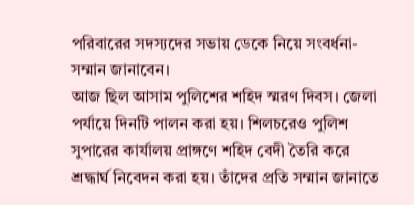পরিবারের সদস্যদের সভায় ডেকে নিয়ে সংবর্ধনা-সম্মান জানাবেন।
আজ ছিল আসাম পুলিশের শহিদ স্মরণ দিবস। জেলা পর্যায়ে দিনটি পালন করা হয়। শিলচরেও পুলিশ সুপারের কার্যালয় প্রাঙ্গণে শহিদ বেদী তৈরি করে শ্রদ্ধার্ঘ নিবেদন করা হয়। তাঁদের প্রতি সম্মান জানাতে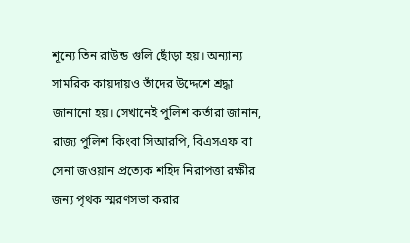শূন্যে তিন রাউন্ড গুলি ছোঁড়া হয়। অন্যান্য সামরিক কায়দায়ও তাঁদের উদ্দেশে শ্রদ্ধা জানানো হয়। সেখানেই পুলিশ কর্তারা জানান, রাজ্য পুলিশ কিংবা সিআরপি, বিএসএফ বা সেনা জওয়ান প্রত্যেক শহিদ নিরাপত্তা রক্ষীর জন্য পৃথক স্মরণসভা করার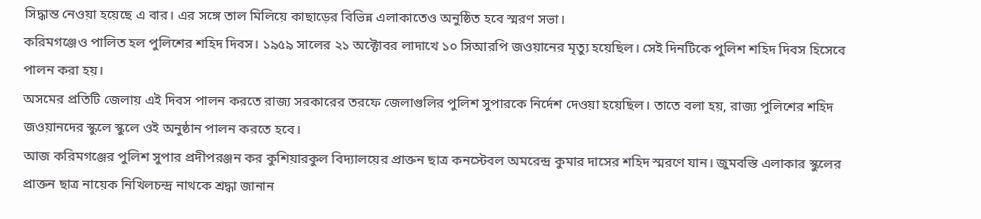সিদ্ধান্ত নেওয়া হয়েছে এ বার। এর সঙ্গে তাল মিলিয়ে কাছাড়ের বিভিন্ন এলাকাতেও অনুষ্ঠিত হবে স্মরণ সভা।
করিমগঞ্জেও পালিত হল পুলিশের শহিদ দিবস। ১৯৫৯ সালের ২১ অক্টোবর লাদাখে ১০ সিআরপি জওয়ানের মৃত্যু হয়েছিল। সেই দিনটিকে পুলিশ শহিদ দিবস হিসেবে পালন করা হয়।
অসমের প্রতিটি জেলায় এই দিবস পালন করতে রাজ্য সরকারের তরফে জেলাগুলির পুলিশ সুপারকে নির্দেশ দেওয়া হয়েছিল। তাতে বলা হয়, রাজ্য পুলিশের শহিদ জওয়ানদের স্কুলে স্কুলে ওই অনুষ্ঠান পালন করতে হবে।
আজ করিমগঞ্জের পুলিশ সুপার প্রদীপরঞ্জন কর কুশিয়ারকুল বিদ্যালয়ের প্রাক্তন ছাত্র কনস্টেবল অমরেন্দ্র কুমার দাসের শহিদ স্মরণে যান। জুমবস্তি এলাকার স্কুলের প্রাক্তন ছাত্র নায়েক নিখিলচন্দ্র নাথকে শ্রদ্ধা জানান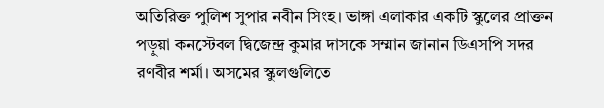অতিরিক্ত পুলিশ সুপার নবীন সিংহ। ভাঙ্গা এলাকার একটি স্কুলের প্রাক্তন পড়ুয়া কনস্টেবল দ্বিজেন্দ্র কুমার দাসকে সম্মান জানান ডিএসপি সদর রণবীর শর্মা। অসমের স্কুলগুলিতে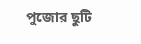পুজোর ছুটি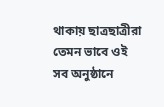থাকায় ছাত্রছাত্রীরা তেমন ভাবে ওই সব অনুষ্ঠানে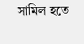সামিল হতে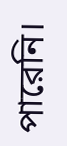পারেনি।